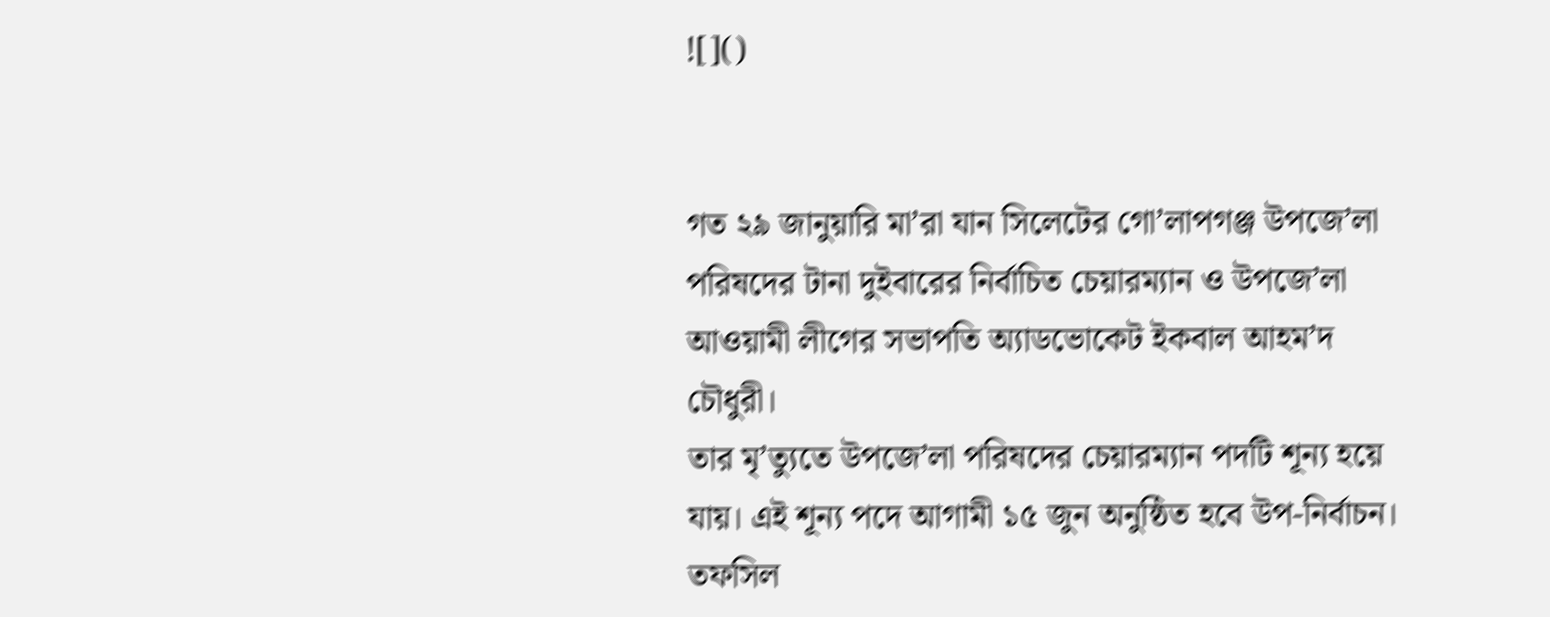![]()


গত ২৯ জানুয়ারি মা’রা যান সিলেটের গো’লাপগঞ্জ উপজে’লা পরিষদের টানা দুইবারের নির্বাচিত চেয়ারম্যান ও উপজে’লা আওয়ামী লীগের সভাপতি অ্যাডভোকেট ইকবাল আহম’দ চৌধুরী।
তার মৃ’ত্যুতে উপজে’লা পরিষদের চেয়ারম্যান পদটি শূন্য হয়ে যায়। এই শূন্য পদে আগামী ১৫ জুন অনুষ্ঠিত হবে উপ-নির্বাচন। তফসিল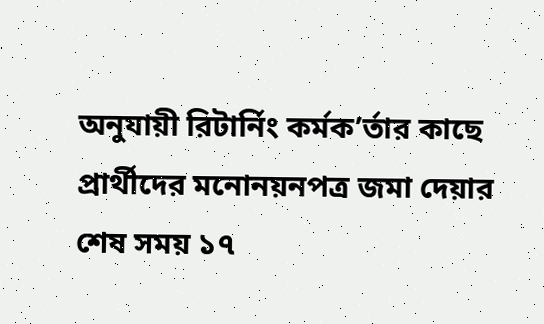অনুযায়ী রিটার্নিং কর্মক’র্তার কাছে প্রার্থীদের মনোনয়নপত্র জমা দেয়ার শেষ সময় ১৭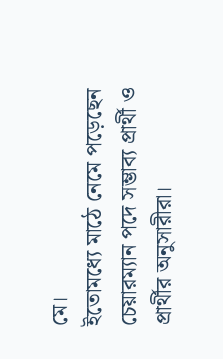মে।
ইতোমধ্যে মাঠে নেমে পড়েছেন চেয়ারম্যান পদে সম্ভাব্য প্রার্থী ও প্রার্থীর অনুসারীরা।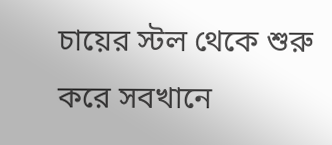চায়ের স্টল থেকে শুরু করে সবখানে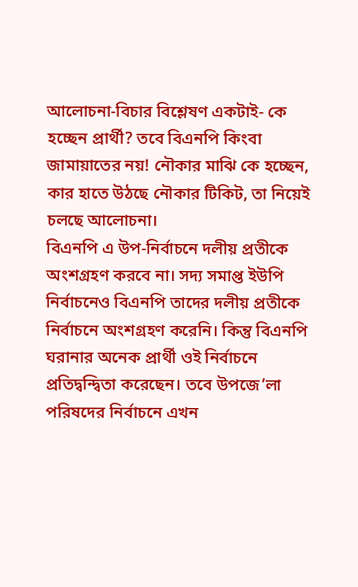আলোচনা-বিচার বিশ্লেষণ একটাই- কে হচ্ছেন প্রার্থী? তবে বিএনপি কিংবা জামায়াতের নয়! নৌকার মাঝি কে হচ্ছেন, কার হাতে উঠছে নৌকার টিকিট, তা নিয়েই চলছে আলোচনা।
বিএনপি এ উপ-নির্বাচনে দলীয় প্রতীকে অংশগ্রহণ করবে না। সদ্য সমাপ্ত ইউপি নির্বাচনেও বিএনপি তাদের দলীয় প্রতীকে নির্বাচনে অংশগ্রহণ করেনি। কিন্তু বিএনপি ঘরানার অনেক প্রার্থী ওই নির্বাচনে প্রতিদ্বন্দ্বিতা করেছেন। তবে উপজে’লা পরিষদের নির্বাচনে এখন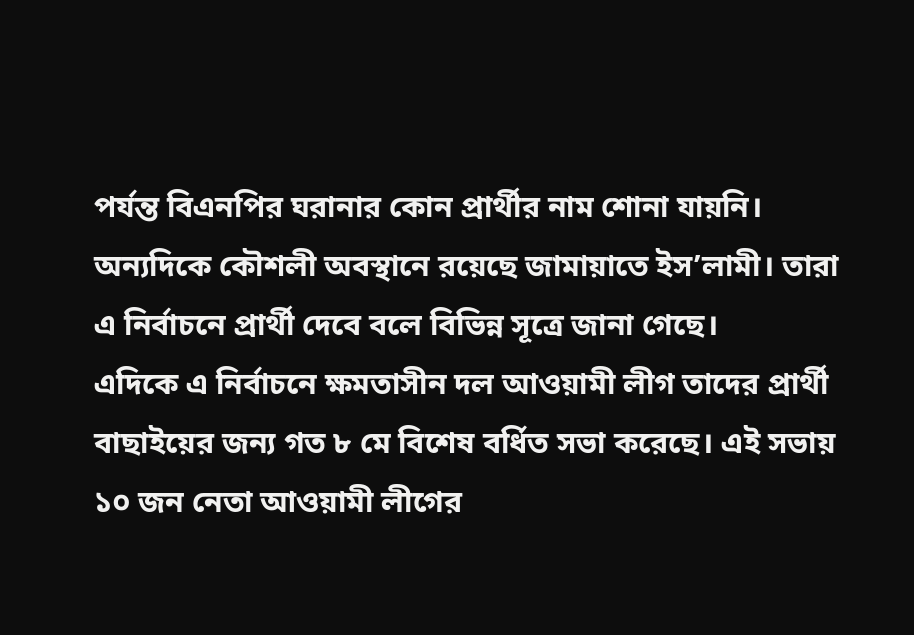পর্যন্ত বিএনপির ঘরানার কোন প্রার্থীর নাম শোনা যায়নি। অন্যদিকে কৌশলী অবস্থানে রয়েছে জামায়াতে ইস’লামী। তারা এ নির্বাচনে প্রার্থী দেবে বলে বিভিন্ন সূত্রে জানা গেছে।
এদিকে এ নির্বাচনে ক্ষমতাসীন দল আওয়ামী লীগ তাদের প্রার্থী বাছাইয়ের জন্য গত ৮ মে বিশেষ বর্ধিত সভা করেছে। এই সভায় ১০ জন নেতা আওয়ামী লীগের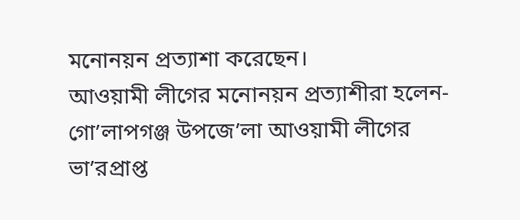মনোনয়ন প্রত্যাশা করেছেন।
আওয়ামী লীগের মনোনয়ন প্রত্যাশীরা হলেন- গো’লাপগঞ্জ উপজে’লা আওয়ামী লীগের ভা’রপ্রাপ্ত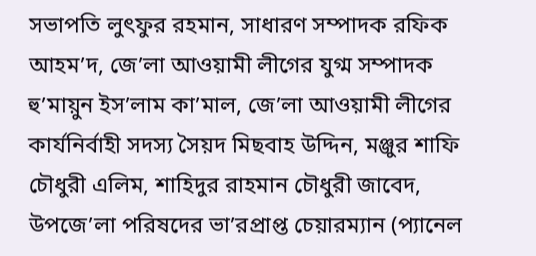সভাপতি লুৎফুর রহমান, সাধারণ সম্পাদক রফিক আহম’দ, জে’লা আওয়ামী লীগের যুগ্ম সম্পাদক হু’মায়ুন ইস’লাম কা’মাল, জে’লা আওয়ামী লীগের কার্যনির্বাহী সদস্য সৈয়দ মিছবাহ উদ্দিন, মঞ্জুর শাফি চৌধুরী এলিম, শাহিদুর রাহমান চৌধুরী জাবেদ, উপজে’লা পরিষদের ভা’রপ্রাপ্ত চেয়ারম্যান (প্যানেল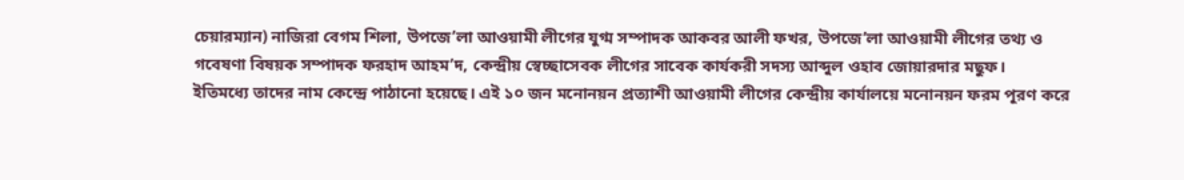চেয়ারম্যান) নাজিরা বেগম শিলা, উপজে’লা আওয়ামী লীগের যুগ্ম সম্পাদক আকবর আলী ফখর, উপজে’লা আওয়ামী লীগের তথ্য ও গবেষণা বিষয়ক সম্পাদক ফরহাদ আহম’দ, কেন্দ্রীয় স্বেচ্ছাসেবক লীগের সাবেক কার্যকরী সদস্য আব্দুল ওহাব জোয়ারদার মছুফ।
ইতিমধ্যে তাদের নাম কেন্দ্রে পাঠানো হয়েছে। এই ১০ জন মনোনয়ন প্রত্যাশী আওয়ামী লীগের কেন্দ্রীয় কার্যালয়ে মনোনয়ন ফরম পূরণ করে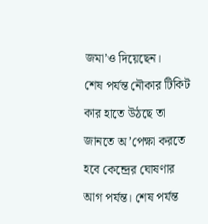জমা’ও দিয়েছেন।
শেষ পর্যন্ত নৌকার টিকিট কার হাতে উঠছে তা জানতে অ’পেক্ষা করতে হবে কেন্দ্রের ঘোষণার আগ পর্যন্ত। শেষ পর্যন্ত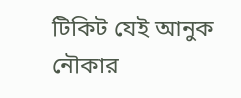টিকিট যেই আনুক নৌকার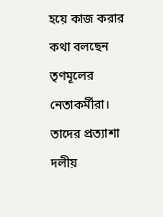হয়ে কাজ করার কথা বলছেন তৃণমূলের নেতাকর্মীরা। তাদের প্রত্যাশা দলীয়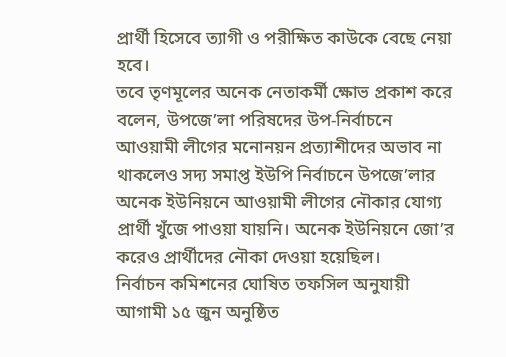প্রার্থী হিসেবে ত্যাগী ও পরীক্ষিত কাউকে বেছে নেয়া হবে।
তবে তৃণমূলের অনেক নেতাকর্মী ক্ষোভ প্রকাশ করে বলেন, উপজে’লা পরিষদের উপ-নির্বাচনে আওয়ামী লীগের মনোনয়ন প্রত্যাশীদের অভাব না থাকলেও সদ্য সমাপ্ত ইউপি নির্বাচনে উপজে’লার অনেক ইউনিয়নে আওয়ামী লীগের নৌকার যোগ্য প্রার্থী খুঁজে পাওয়া যায়নি। অনেক ইউনিয়নে জো’র করেও প্রার্থীদের নৌকা দেওয়া হয়েছিল।
নির্বাচন কমিশনের ঘোষিত তফসিল অনুযায়ী আগামী ১৫ জুন অনুষ্ঠিত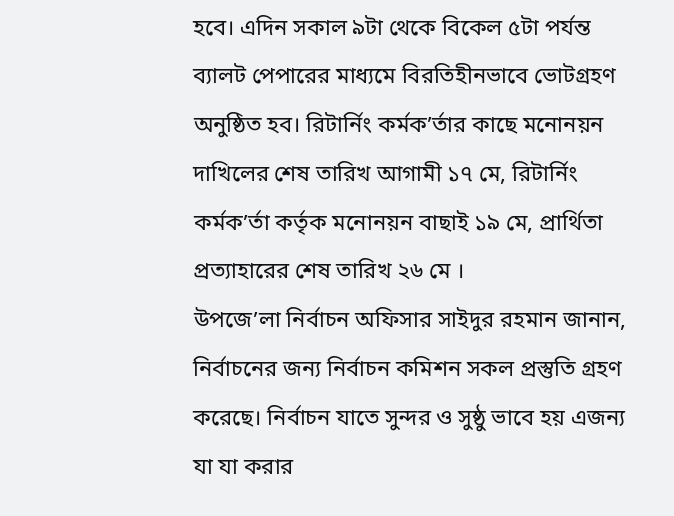হবে। এদিন সকাল ৯টা থেকে বিকেল ৫টা পর্যন্ত ব্যালট পেপারের মাধ্যমে বিরতিহীনভাবে ভোটগ্রহণ অনুষ্ঠিত হব। রিটার্নিং কর্মক’র্তার কাছে মনোনয়ন দাখিলের শেষ তারিখ আগামী ১৭ মে, রিটার্নিং কর্মক’র্তা কর্তৃক মনোনয়ন বাছাই ১৯ মে, প্রার্থিতা প্রত্যাহারের শেষ তারিখ ২৬ মে ।
উপজে’লা নির্বাচন অফিসার সাইদুর রহমান জানান, নির্বাচনের জন্য নির্বাচন কমিশন সকল প্রস্তুতি গ্রহণ করেছে। নির্বাচন যাতে সুন্দর ও সুষ্ঠু ভাবে হয় এজন্য যা যা করার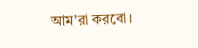আম’রা করবো।